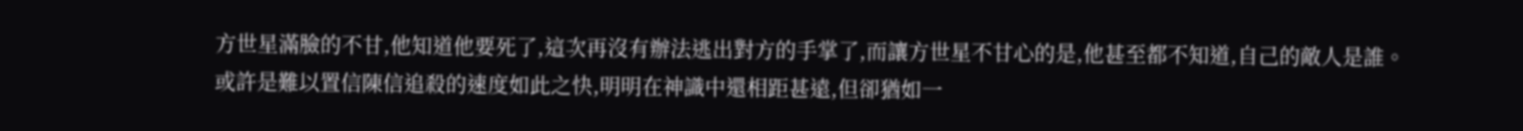方世星滿臉的不甘,他知道他要死了,這次再沒有辦法逃出對方的手掌了,而讓方世星不甘心的是,他甚至都不知道,自己的敵人是誰。
或許是難以置信陳信追殺的速度如此之快,明明在神識中還相距甚遠,但卻猶如一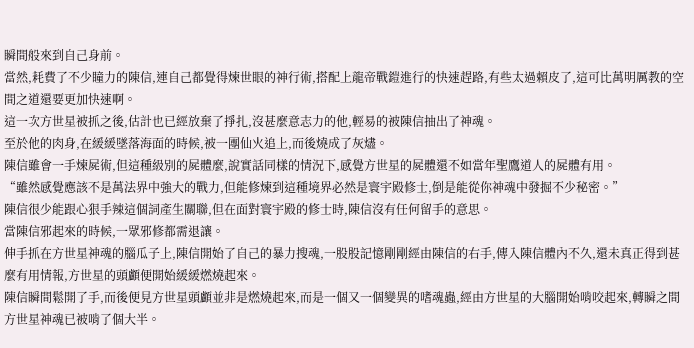瞬間般來到自己身前。
當然,耗費了不少瞳力的陳信,連自己都覺得煉世眼的神行術,搭配上龍帝戰鎧進行的快速趕路,有些太過賴皮了,這可比萬明厲教的空間之道還要更加快速啊。
這一次方世星被抓之後,估計也已經放棄了掙扎,沒甚麼意志力的他,輕易的被陳信抽出了神魂。
至於他的肉身,在緩緩墜落海面的時候,被一團仙火追上,而後燒成了灰燼。
陳信雖會一手煉屍術,但這種級別的屍體麼,說實話同樣的情況下,感覺方世星的屍體還不如當年聖鷹道人的屍體有用。
“雖然感覺應該不是萬法界中強大的戰力,但能修煉到這種境界必然是寰宇殿修士,倒是能從你神魂中發掘不少秘密。”
陳信很少能跟心狠手辣這個詞產生關聯,但在面對寰宇殿的修士時,陳信沒有任何留手的意思。
當陳信邪起來的時候,一眾邪修都需退讓。
伸手抓在方世星神魂的腦瓜子上,陳信開始了自己的暴力搜魂,一股股記憶剛剛經由陳信的右手,傳入陳信體內不久,還未真正得到甚麼有用情報,方世星的頭顱便開始緩緩燃燒起來。
陳信瞬間鬆開了手,而後便見方世星頭顱並非是燃燒起來,而是一個又一個變異的嗜魂蟲,經由方世星的大腦開始啃咬起來,轉瞬之間方世星神魂已被啃了個大半。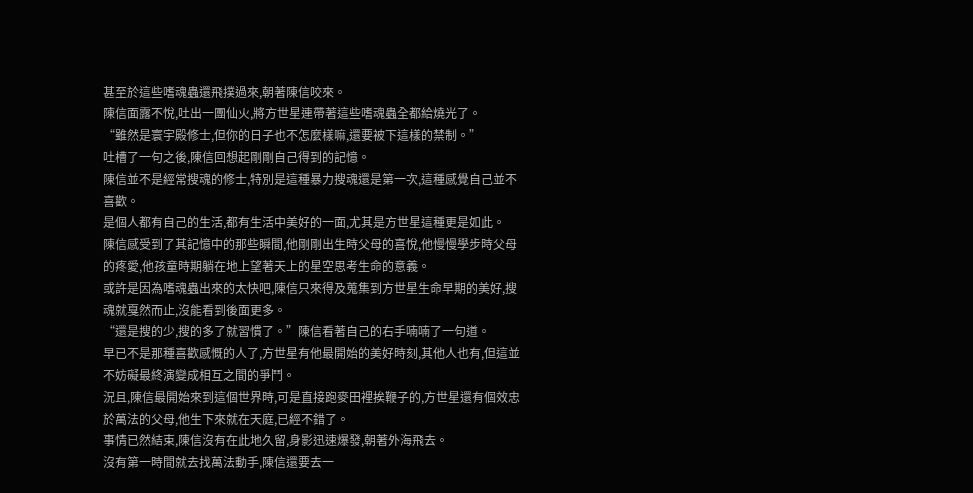甚至於這些嗜魂蟲還飛撲過來,朝著陳信咬來。
陳信面露不悅,吐出一團仙火,將方世星連帶著這些嗜魂蟲全都給燒光了。
“雖然是寰宇殿修士,但你的日子也不怎麼樣嘛,還要被下這樣的禁制。”
吐槽了一句之後,陳信回想起剛剛自己得到的記憶。
陳信並不是經常搜魂的修士,特別是這種暴力搜魂還是第一次,這種感覺自己並不喜歡。
是個人都有自己的生活,都有生活中美好的一面,尤其是方世星這種更是如此。
陳信感受到了其記憶中的那些瞬間,他剛剛出生時父母的喜悅,他慢慢學步時父母的疼愛,他孩童時期躺在地上望著天上的星空思考生命的意義。
或許是因為嗜魂蟲出來的太快吧,陳信只來得及蒐集到方世星生命早期的美好,搜魂就戛然而止,沒能看到後面更多。
“還是搜的少,搜的多了就習慣了。”陳信看著自己的右手喃喃了一句道。
早已不是那種喜歡感慨的人了,方世星有他最開始的美好時刻,其他人也有,但這並不妨礙最終演變成相互之間的爭鬥。
況且,陳信最開始來到這個世界時,可是直接跑麥田裡挨鞭子的,方世星還有個效忠於萬法的父母,他生下來就在天庭,已經不錯了。
事情已然結束,陳信沒有在此地久留,身影迅速爆發,朝著外海飛去。
沒有第一時間就去找萬法動手,陳信還要去一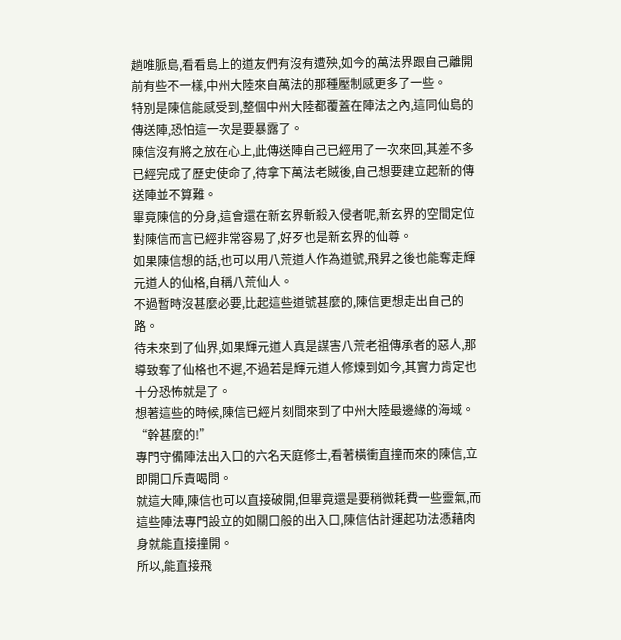趟唯脈島,看看島上的道友們有沒有遭殃,如今的萬法界跟自己離開前有些不一樣,中州大陸來自萬法的那種壓制感更多了一些。
特別是陳信能感受到,整個中州大陸都覆蓋在陣法之內,這同仙島的傳送陣,恐怕這一次是要暴露了。
陳信沒有將之放在心上,此傳送陣自己已經用了一次來回,其差不多已經完成了歷史使命了,待拿下萬法老賊後,自己想要建立起新的傳送陣並不算難。
畢竟陳信的分身,這會還在新玄界斬殺入侵者呢,新玄界的空間定位對陳信而言已經非常容易了,好歹也是新玄界的仙尊。
如果陳信想的話,也可以用八荒道人作為道號,飛昇之後也能奪走輝元道人的仙格,自稱八荒仙人。
不過暫時沒甚麼必要,比起這些道號甚麼的,陳信更想走出自己的路。
待未來到了仙界,如果輝元道人真是謀害八荒老祖傳承者的惡人,那導致奪了仙格也不遲,不過若是輝元道人修煉到如今,其實力肯定也十分恐怖就是了。
想著這些的時候,陳信已經片刻間來到了中州大陸最邊緣的海域。
“幹甚麼的!”
專門守備陣法出入口的六名天庭修士,看著橫衝直撞而來的陳信,立即開口斥責喝問。
就這大陣,陳信也可以直接破開,但畢竟還是要稍微耗費一些靈氣,而這些陣法專門設立的如關口般的出入口,陳信估計運起功法憑藉肉身就能直接撞開。
所以,能直接飛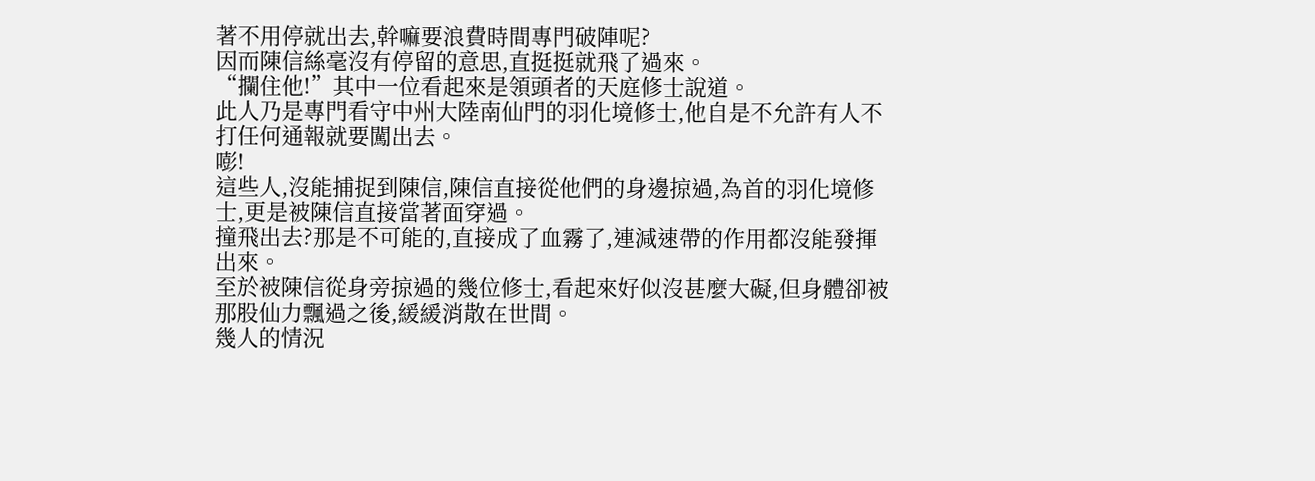著不用停就出去,幹嘛要浪費時間專門破陣呢?
因而陳信絲毫沒有停留的意思,直挺挺就飛了過來。
“攔住他!”其中一位看起來是領頭者的天庭修士說道。
此人乃是專門看守中州大陸南仙門的羽化境修士,他自是不允許有人不打任何通報就要闖出去。
嘭!
這些人,沒能捕捉到陳信,陳信直接從他們的身邊掠過,為首的羽化境修士,更是被陳信直接當著面穿過。
撞飛出去?那是不可能的,直接成了血霧了,連減速帶的作用都沒能發揮出來。
至於被陳信從身旁掠過的幾位修士,看起來好似沒甚麼大礙,但身體卻被那股仙力飄過之後,緩緩消散在世間。
幾人的情況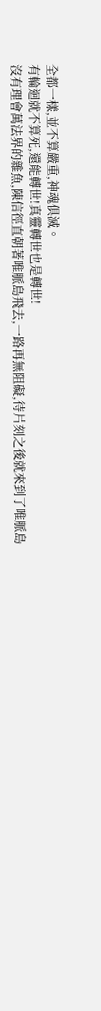全都一樣,並不算嚴重,神魂俱滅。
有輪迴就不算死,還能轉世!真靈轉世也是轉世!
沒有理會萬法界的雜魚,陳信徑直朝著唯脈島飛去,一路再無阻礙,待片刻之後就來到了唯脈島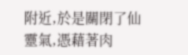附近,於是關閉了仙靈氣,憑藉著肉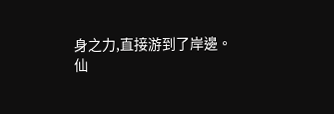身之力,直接游到了岸邊。
仙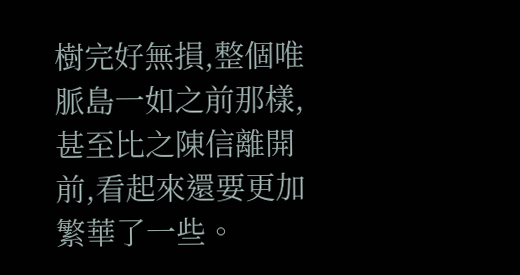樹完好無損,整個唯脈島一如之前那樣,甚至比之陳信離開前,看起來還要更加繁華了一些。